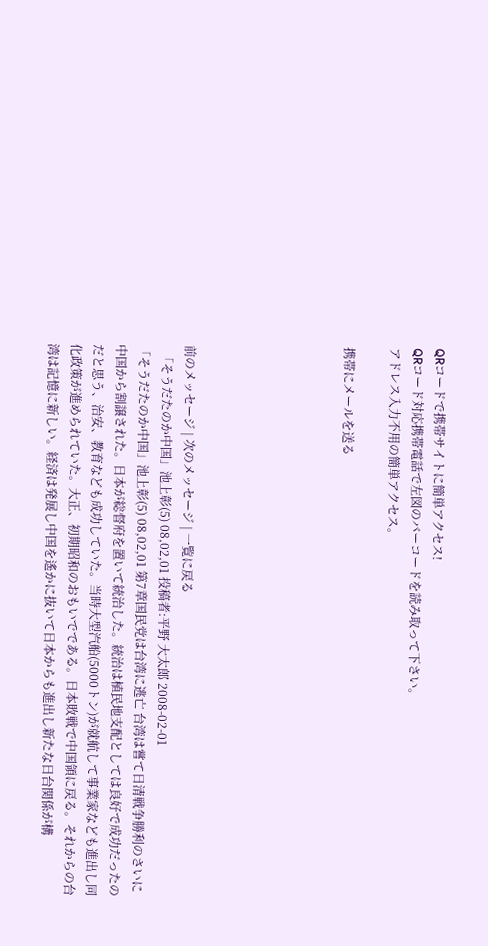QRコードで携帯サイトに簡単アクセス!
QRコード対応携帯電話で左図のバーコードを読み取って下さい。
アドレス入力不用の簡単アクセス。

携帯にメールを送る






前のメッセージ | 次のメッセージ | 一覧に戻る
  「そうだたのか中国」池上彰(5) 08,02,01 投稿者:平野 大太郎 2008-02-01
「そうだたのか中国」池上彰(5) 08,02,01 第7章国民党は台湾に逃亡 台湾は嘗て日清戦争勝利のさいに中国から割譲された。日本が総督府を置いて統治した。統治は植民地支配としては良好で成功だったのだと思う、治安、教育なども成功していた。当時大型汽船(5000トン)が就航して事業家なども進出し同化政策が進められていた。大正、初期昭和のおもいでである。日本敗戦で中国領に戻る。それからの台湾は記憶に新しい。経済は発展し中国を遙かに抜いて日本からも進出し新たな日台関係が構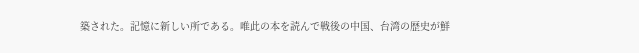築された。記憶に新しい所である。唯此の本を読んで戦後の中国、台湾の歴史が鮮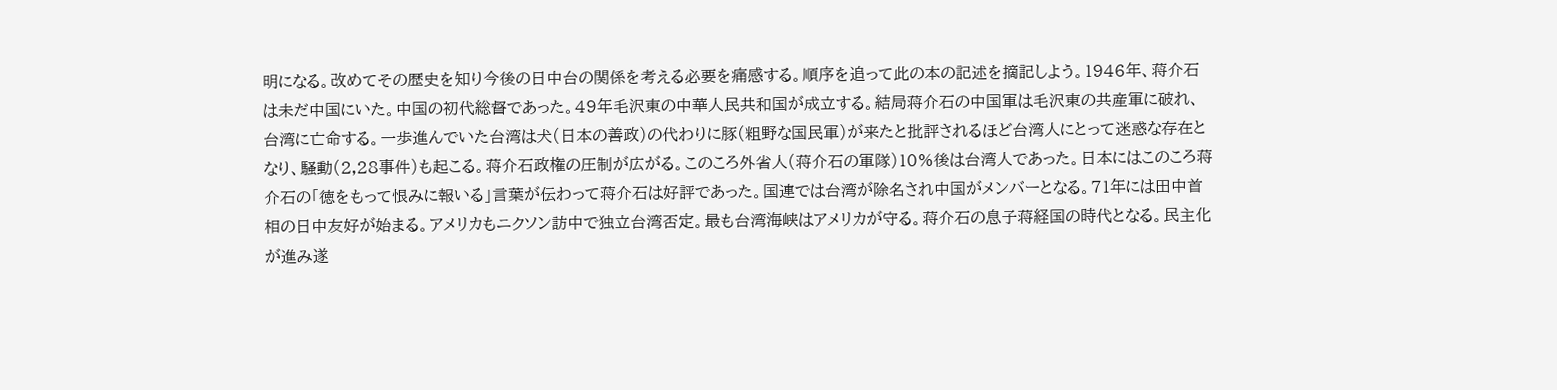明になる。改めてその歴史を知り今後の日中台の関係を考える必要を痛感する。順序を追って此の本の記述を摘記しよう。1946年、蒋介石は未だ中国にいた。中国の初代総督であった。49年毛沢東の中華人民共和国が成立する。結局蒋介石の中国軍は毛沢東の共産軍に破れ、台湾に亡命する。一歩進んでいた台湾は犬(日本の善政)の代わりに豚(粗野な国民軍)が来たと批評されるほど台湾人にとって迷惑な存在となり、騒動(2,28事件)も起こる。蒋介石政権の圧制が広がる。このころ外省人(蒋介石の軍隊)10%後は台湾人であった。日本にはこのころ蒋介石の「徳をもって恨みに報いる」言葉が伝わって蒋介石は好評であった。国連では台湾が除名され中国がメンバーとなる。71年には田中首相の日中友好が始まる。アメリカもニクソン訪中で独立台湾否定。最も台湾海峡はアメリカが守る。蒋介石の息子蒋経国の時代となる。民主化が進み遂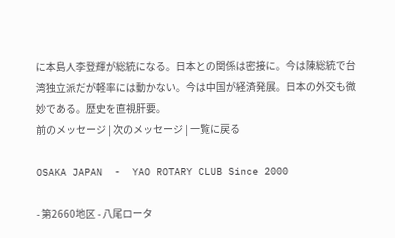に本島人李登輝が総統になる。日本との関係は密接に。今は陳総統で台湾独立派だが軽率には動かない。今は中国が経済発展。日本の外交も微妙である。歴史を直視肝要。
前のメッセージ | 次のメッセージ | 一覧に戻る

OSAKA JAPAN  -  YAO ROTARY CLUB Since 2000

- 第2660地区 - 八尾ロータ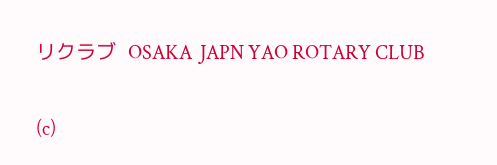リクラブ  OSAKA  JAPN YAO ROTARY CLUB

(c)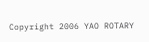Copyright 2006 YAO ROTARY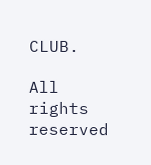CLUB.

All rights reserved